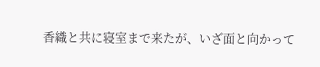香織と共に寝室まで来たが、いざ面と向かって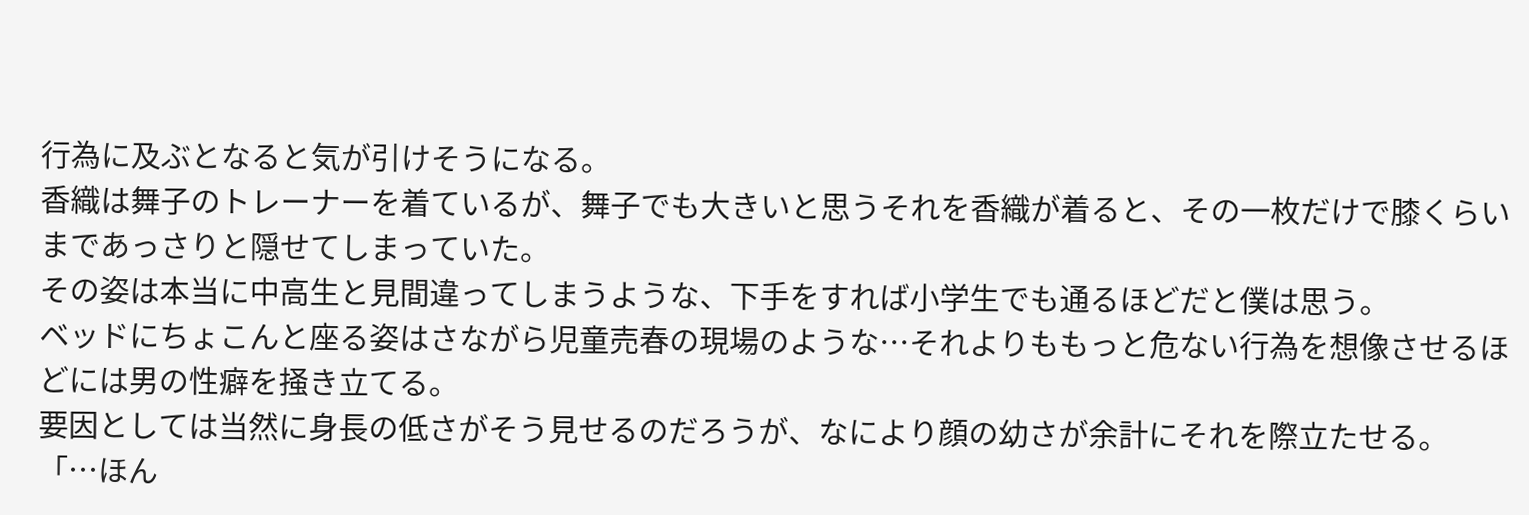行為に及ぶとなると気が引けそうになる。
香織は舞子のトレーナーを着ているが、舞子でも大きいと思うそれを香織が着ると、その一枚だけで膝くらいまであっさりと隠せてしまっていた。
その姿は本当に中高生と見間違ってしまうような、下手をすれば小学生でも通るほどだと僕は思う。
ベッドにちょこんと座る姿はさながら児童売春の現場のような…それよりももっと危ない行為を想像させるほどには男の性癖を掻き立てる。
要因としては当然に身長の低さがそう見せるのだろうが、なにより顔の幼さが余計にそれを際立たせる。
「…ほん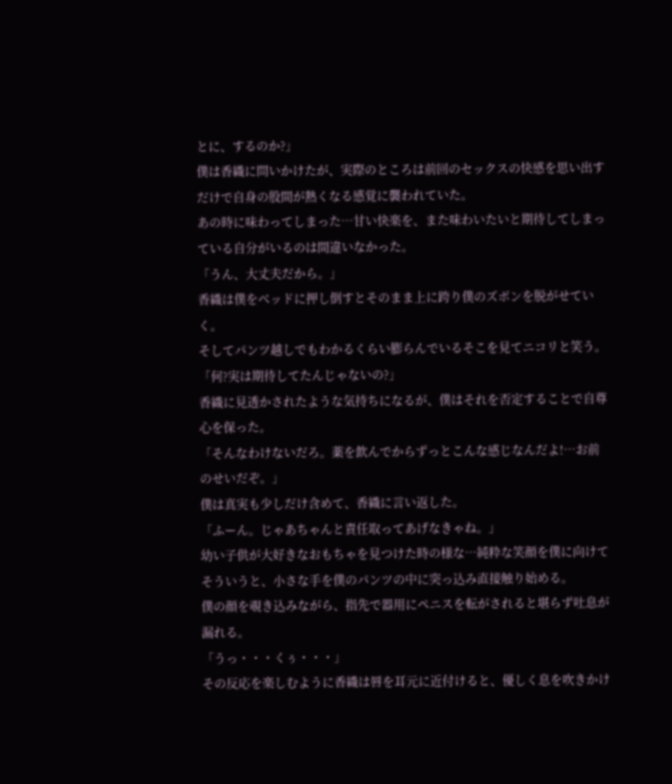とに、するのか?」
僕は香織に問いかけたが、実際のところは前回のセックスの快感を思い出すだけで自身の股間が熱くなる感覚に襲われていた。
あの時に味わってしまった…甘い快楽を、また味わいたいと期待してしまっている自分がいるのは間違いなかった。
「うん、大丈夫だから。」
香織は僕をベッドに押し倒すとそのまま上に跨り僕のズボンを脱がせていく。
そしてパンツ越しでもわかるくらい膨らんでいるそこを見てニコリと笑う。
「何?実は期待してたんじゃないの?」
香織に見透かされたような気持ちになるが、僕はそれを否定することで自尊心を保った。
「そんなわけないだろ。薬を飲んでからずっとこんな感じなんだよ!…お前のせいだぞ。」
僕は真実も少しだけ含めて、香織に言い返した。
「ふーん。じゃあちゃんと責任取ってあげなきゃね。」
幼い子供が大好きなおもちゃを見つけた時の様な…純粋な笑顔を僕に向けてそういうと、小さな手を僕のパンツの中に突っ込み直接触り始める。
僕の顔を覗き込みながら、指先で器用にペニスを転がされると堪らず吐息が漏れる。
「うっ・・・くぅ・・・」
その反応を楽しむように香織は唇を耳元に近付けると、優しく息を吹きかけ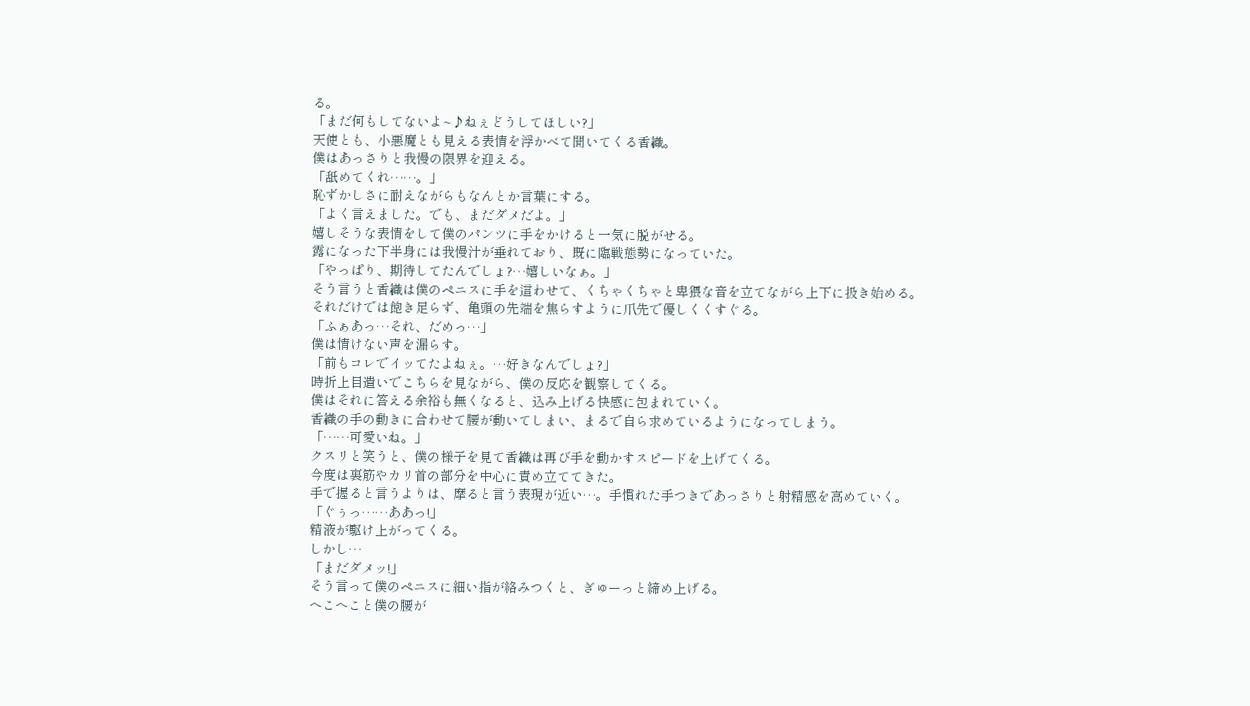る。
「まだ何もしてないよ~♪ねぇどうしてほしい?」
天使とも、小悪魔とも見える表情を浮かべて聞いてくる香織。
僕はあっさりと我慢の限界を迎える。
「舐めてくれ……。」
恥ずかしさに耐えながらもなんとか言葉にする。
「よく言えました。でも、まだダメだよ。」
嬉しそうな表情をして僕のパンツに手をかけると一気に脱がせる。
露になった下半身には我慢汁が垂れており、既に臨戦態勢になっていた。
「やっぱり、期待してたんでしょ?…嬉しいなぁ。」
そう言うと香織は僕のペニスに手を這わせて、くちゃくちゃと卑猥な音を立てながら上下に扱き始める。
それだけでは飽き足らず、亀頭の先端を焦らすように爪先で優しくくすぐる。
「ふぁあっ…それ、だめっ…」
僕は情けない声を漏らす。
「前もコレでイッてたよねぇ。…好きなんでしょ?」
時折上目遣いでこちらを見ながら、僕の反応を観察してくる。
僕はそれに答える余裕も無くなると、込み上げる快感に包まれていく。
香織の手の動きに合わせて腰が動いてしまい、まるで自ら求めているようになってしまう。
「……可愛いね。」
クスリと笑うと、僕の様子を見て香織は再び手を動かすスピードを上げてくる。
今度は裏筋やカリ首の部分を中心に責め立ててきた。
手で握ると言うよりは、摩ると言う表現が近い…。手慣れた手つきであっさりと射精感を高めていく。
「ぐぅっ……ああっ!」
精液が駆け上がってくる。
しかし…
「まだダメッ!」
そう言って僕のペニスに細い指が絡みつくと、ぎゅーっと締め上げる。
へこへこと僕の腰が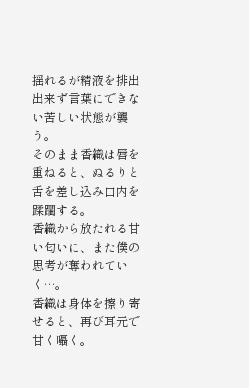揺れるが精液を排出出来ず言葉にできない苦しい状態が襲う。
そのまま香織は唇を重ねると、ぬるりと舌を差し込み口内を蹂躙する。
香織から放たれる甘い匂いに、また僕の思考が奪われていく…。
香織は身体を擦り寄せると、再び耳元で甘く囁く。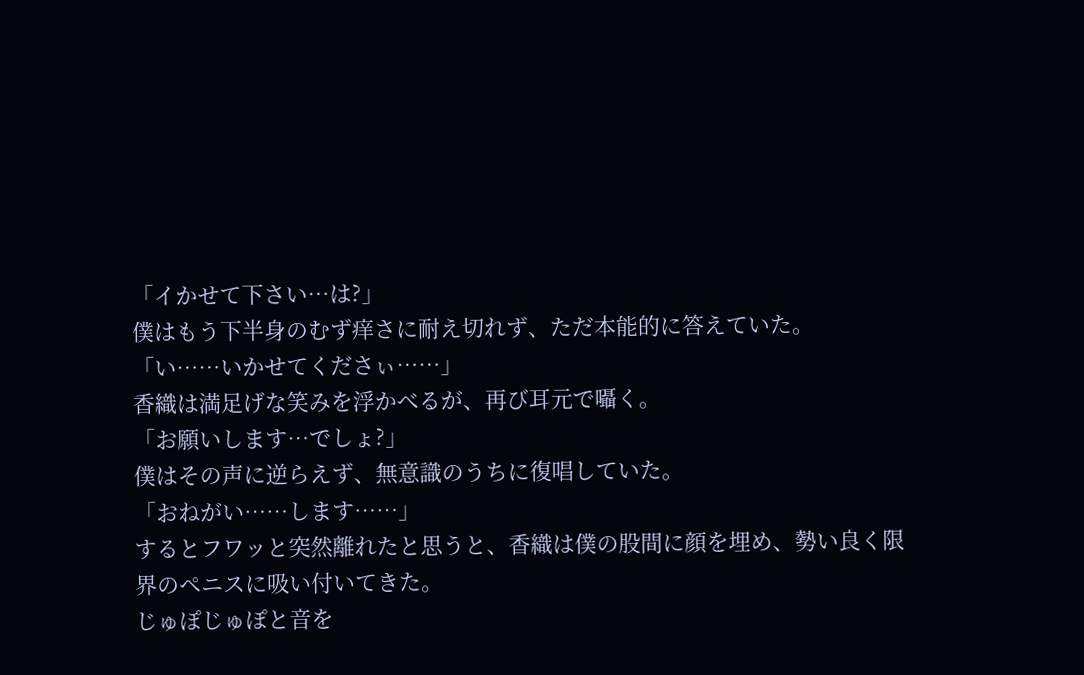「イかせて下さい…は?」
僕はもう下半身のむず痒さに耐え切れず、ただ本能的に答えていた。
「い……いかせてくださぃ……」
香織は満足げな笑みを浮かべるが、再び耳元で囁く。
「お願いします…でしょ?」
僕はその声に逆らえず、無意識のうちに復唱していた。
「おねがい……します……」
するとフワッと突然離れたと思うと、香織は僕の股間に顔を埋め、勢い良く限界のペニスに吸い付いてきた。
じゅぽじゅぽと音を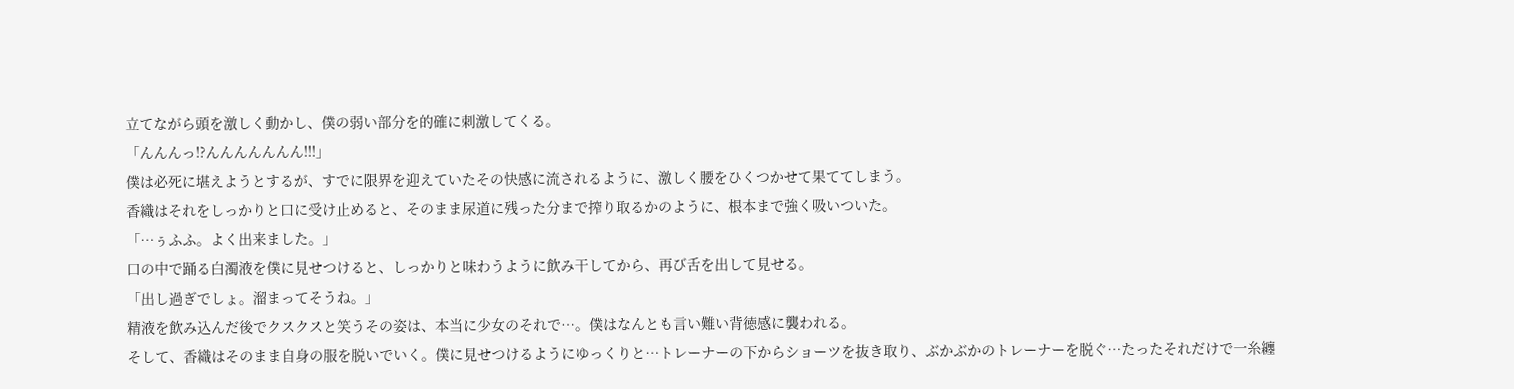立てながら頭を激しく動かし、僕の弱い部分を的確に刺激してくる。
「んんんっ!?んんんんんんん!!!」
僕は必死に堪えようとするが、すでに限界を迎えていたその快感に流されるように、激しく腰をひくつかせて果ててしまう。
香織はそれをしっかりと口に受け止めると、そのまま尿道に残った分まで搾り取るかのように、根本まで強く吸いついた。
「…ぅふふ。よく出来ました。」
口の中で踊る白濁液を僕に見せつけると、しっかりと味わうように飲み干してから、再び舌を出して見せる。
「出し過ぎでしょ。溜まってそうね。」
精液を飲み込んだ後でクスクスと笑うその姿は、本当に少女のそれで…。僕はなんとも言い難い背徳感に襲われる。
そして、香織はそのまま自身の服を脱いでいく。僕に見せつけるようにゆっくりと…トレーナーの下からショーツを抜き取り、ぶかぶかのトレーナーを脱ぐ…たったそれだけで一糸纏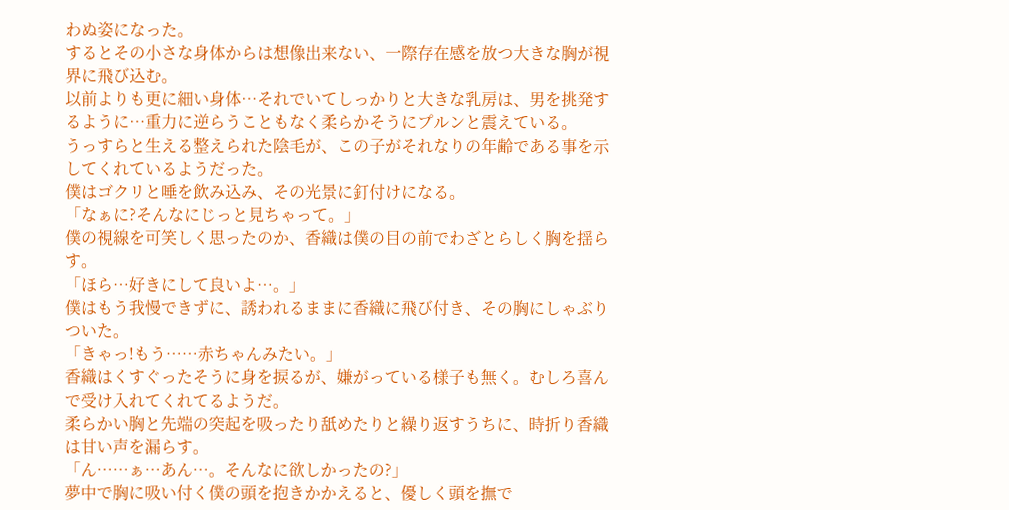わぬ姿になった。
するとその小さな身体からは想像出来ない、一際存在感を放つ大きな胸が視界に飛び込む。
以前よりも更に細い身体…それでいてしっかりと大きな乳房は、男を挑発するように…重力に逆らうこともなく柔らかそうにプルンと震えている。
うっすらと生える整えられた陰毛が、この子がそれなりの年齢である事を示してくれているようだった。
僕はゴクリと唾を飲み込み、その光景に釘付けになる。
「なぁに?そんなにじっと見ちゃって。」
僕の視線を可笑しく思ったのか、香織は僕の目の前でわざとらしく胸を揺らす。
「ほら…好きにして良いよ…。」
僕はもう我慢できずに、誘われるままに香織に飛び付き、その胸にしゃぶりついた。
「きゃっ!もう……赤ちゃんみたい。」
香織はくすぐったそうに身を捩るが、嫌がっている様子も無く。むしろ喜んで受け入れてくれてるようだ。
柔らかい胸と先端の突起を吸ったり舐めたりと繰り返すうちに、時折り香織は甘い声を漏らす。
「ん……ぁ…あん…。そんなに欲しかったの?」
夢中で胸に吸い付く僕の頭を抱きかかえると、優しく頭を撫で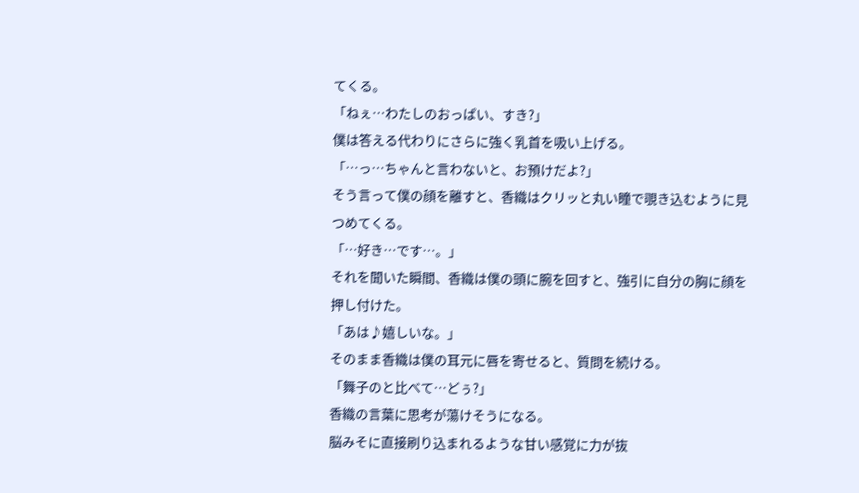てくる。
「ねぇ…わたしのおっぱい、すき?」
僕は答える代わりにさらに強く乳首を吸い上げる。
「…っ…ちゃんと言わないと、お預けだよ?」
そう言って僕の顔を離すと、香織はクリッと丸い瞳で覗き込むように見つめてくる。
「…好き…です…。」
それを聞いた瞬間、香織は僕の頭に腕を回すと、強引に自分の胸に顔を押し付けた。
「あは♪嬉しいな。」
そのまま香織は僕の耳元に唇を寄せると、質問を続ける。
「舞子のと比べて…どぅ?」
香織の言葉に思考が蕩けそうになる。
脳みそに直接刷り込まれるような甘い感覚に力が抜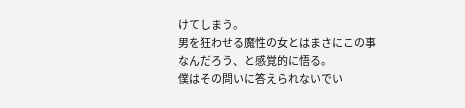けてしまう。
男を狂わせる魔性の女とはまさにこの事なんだろう、と感覚的に悟る。
僕はその問いに答えられないでい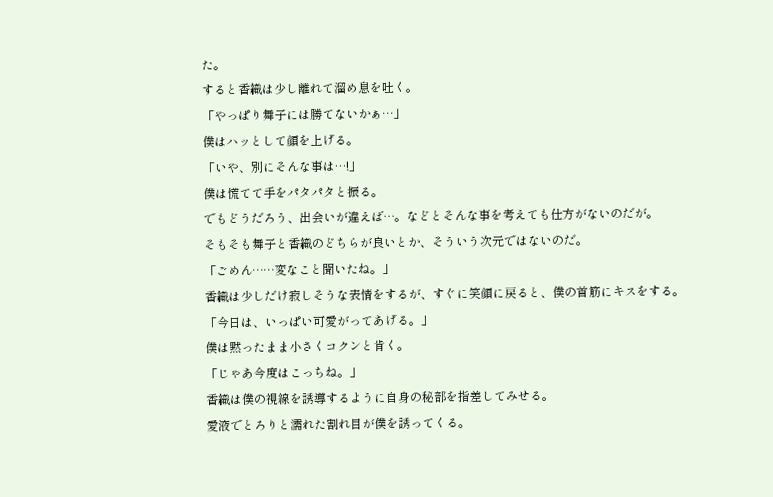た。
すると香織は少し離れて溜め息を吐く。
「やっぱり舞子には勝てないかぁ…」
僕はハッとして顔を上げる。
「いや、別にそんな事は…!」
僕は慌てて手をパタパタと振る。
でもどうだろう、出会いが違えば…。などとそんな事を考えても仕方がないのだが。
そもそも舞子と香織のどちらが良いとか、そういう次元ではないのだ。
「ごめん……変なこと聞いたね。」
香織は少しだけ寂しそうな表情をするが、すぐに笑顔に戻ると、僕の首筋にキスをする。
「今日は、いっぱい可愛がってあげる。」
僕は黙ったまま小さくコクンと肯く。
「じゃあ今度はこっちね。」
香織は僕の視線を誘導するように自身の秘部を指差してみせる。
愛液でとろりと濡れた割れ目が僕を誘ってくる。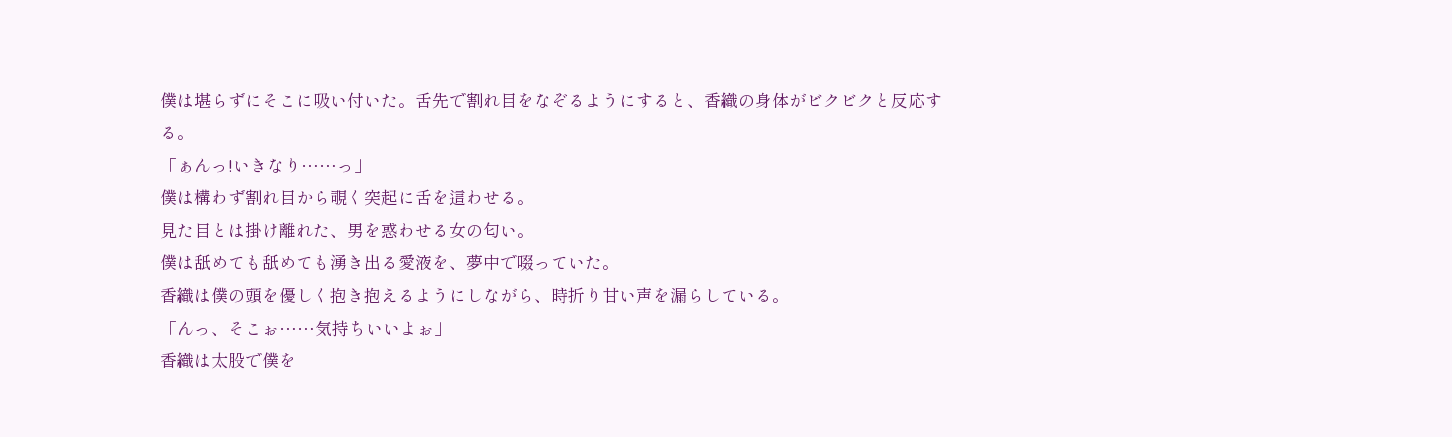僕は堪らずにそこに吸い付いた。舌先で割れ目をなぞるようにすると、香織の身体がビクビクと反応する。
「ぁんっ!いきなり……っ」
僕は構わず割れ目から覗く突起に舌を這わせる。
見た目とは掛け離れた、男を惑わせる女の匂い。
僕は舐めても舐めても湧き出る愛液を、夢中で啜っていた。
香織は僕の頭を優しく抱き抱えるようにしながら、時折り甘い声を漏らしている。
「んっ、そこぉ……気持ちいいよぉ」
香織は太股で僕を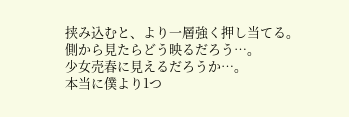挟み込むと、より一層強く押し当てる。
側から見たらどう映るだろう…。
少女売春に見えるだろうか…。
本当に僕より1つ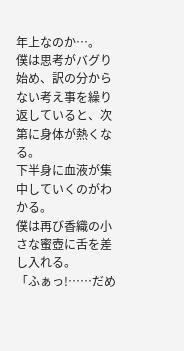年上なのか…。
僕は思考がバグり始め、訳の分からない考え事を繰り返していると、次第に身体が熱くなる。
下半身に血液が集中していくのがわかる。
僕は再び香織の小さな蜜壺に舌を差し入れる。
「ふぁっ!……だめ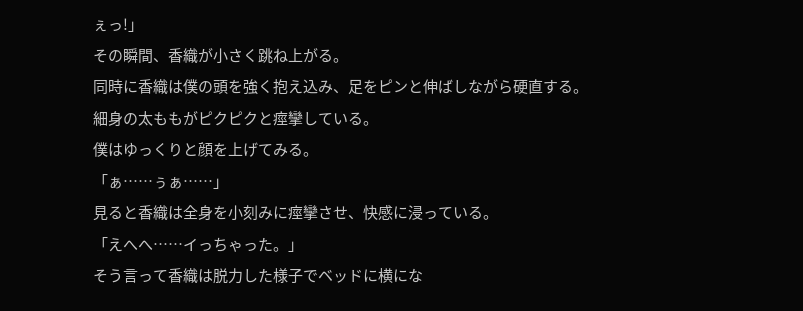ぇっ!」
その瞬間、香織が小さく跳ね上がる。
同時に香織は僕の頭を強く抱え込み、足をピンと伸ばしながら硬直する。
細身の太ももがピクピクと痙攣している。
僕はゆっくりと顔を上げてみる。
「ぁ……ぅぁ……」
見ると香織は全身を小刻みに痙攣させ、快感に浸っている。
「えへへ……イっちゃった。」
そう言って香織は脱力した様子でベッドに横にな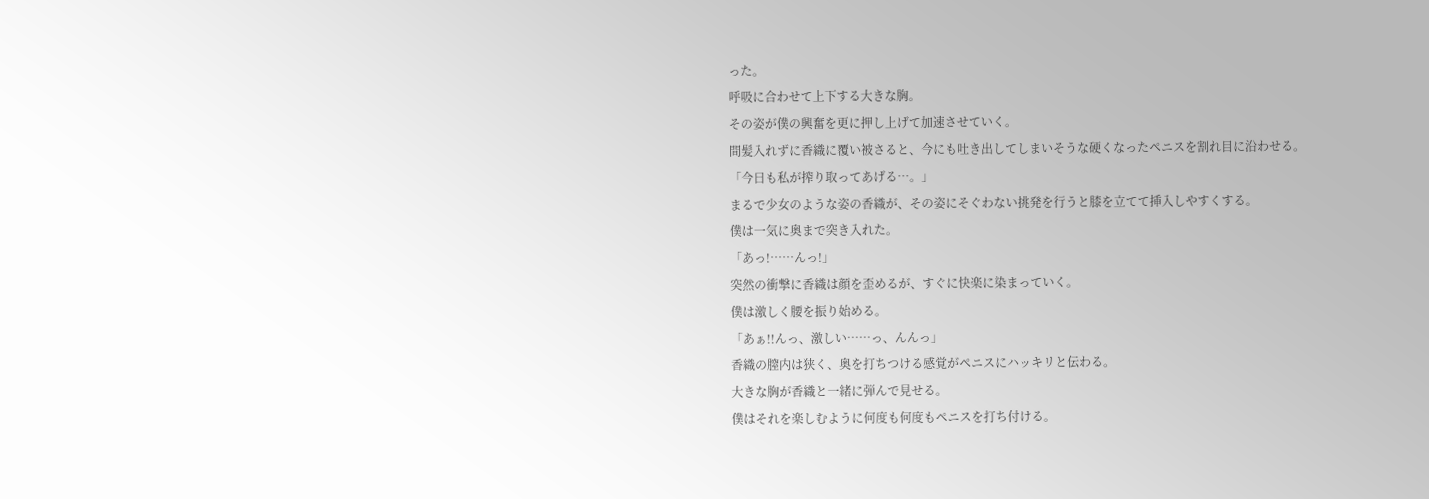った。
呼吸に合わせて上下する大きな胸。
その姿が僕の興奮を更に押し上げて加速させていく。
間髪入れずに香織に覆い被さると、今にも吐き出してしまいそうな硬くなったペニスを割れ目に沿わせる。
「今日も私が搾り取ってあげる…。」
まるで少女のような姿の香織が、その姿にそぐわない挑発を行うと膝を立てて挿入しやすくする。
僕は一気に奥まで突き入れた。
「あっ!……んっ!」
突然の衝撃に香織は顔を歪めるが、すぐに快楽に染まっていく。
僕は激しく腰を振り始める。
「あぁ!!んっ、激しい……っ、んんっ」
香織の膣内は狭く、奥を打ちつける感覚がペニスにハッキリと伝わる。
大きな胸が香織と一緒に弾んで見せる。
僕はそれを楽しむように何度も何度もペニスを打ち付ける。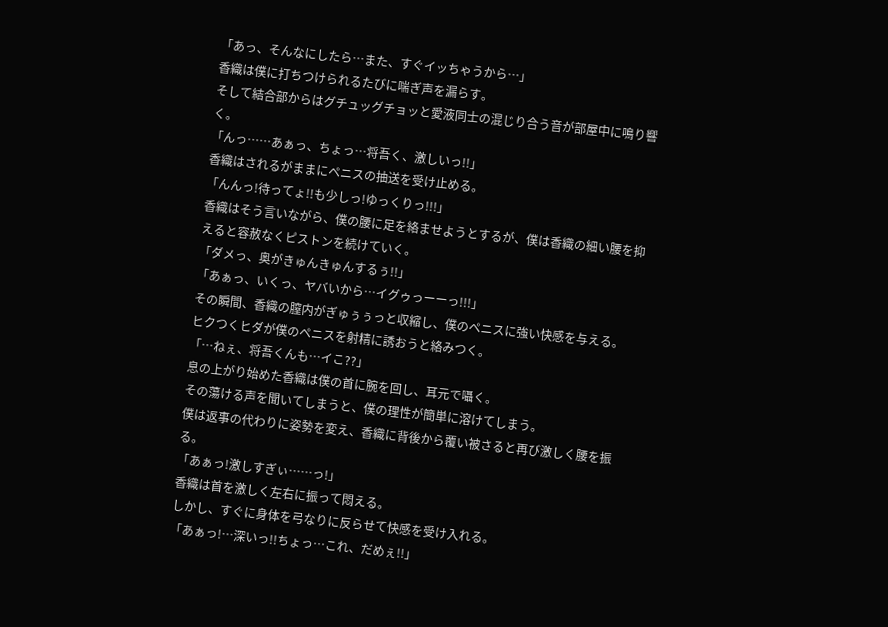「あっ、そんなにしたら…また、すぐイッちゃうから…」
香織は僕に打ちつけられるたびに喘ぎ声を漏らす。
そして結合部からはグチュッグチョッと愛液同士の混じり合う音が部屋中に鳴り響く。
「んっ……あぁっ、ちょっ…将吾く、激しいっ!!」
香織はされるがままにペニスの抽送を受け止める。
「んんっ!待ってょ!!も少しっ!ゆっくりっ!!!」
香織はそう言いながら、僕の腰に足を絡ませようとするが、僕は香織の細い腰を抑えると容赦なくピストンを続けていく。
「ダメっ、奥がきゅんきゅんするぅ!!」
「あぁっ、いくっ、ヤバいから…イグゥっーーっ!!!」
その瞬間、香織の膣内がぎゅぅぅっと収縮し、僕のペニスに強い快感を与える。
ヒクつくヒダが僕のペニスを射精に誘おうと絡みつく。
「…ねぇ、将吾くんも…イこ??」
息の上がり始めた香織は僕の首に腕を回し、耳元で囁く。
その蕩ける声を聞いてしまうと、僕の理性が簡単に溶けてしまう。
僕は返事の代わりに姿勢を変え、香織に背後から覆い被さると再び激しく腰を振る。
「あぁっ!激しすぎぃ……っ!」
香織は首を激しく左右に振って悶える。
しかし、すぐに身体を弓なりに反らせて快感を受け入れる。
「あぁっ!…深いっ!!ちょっ…これ、だめぇ!!」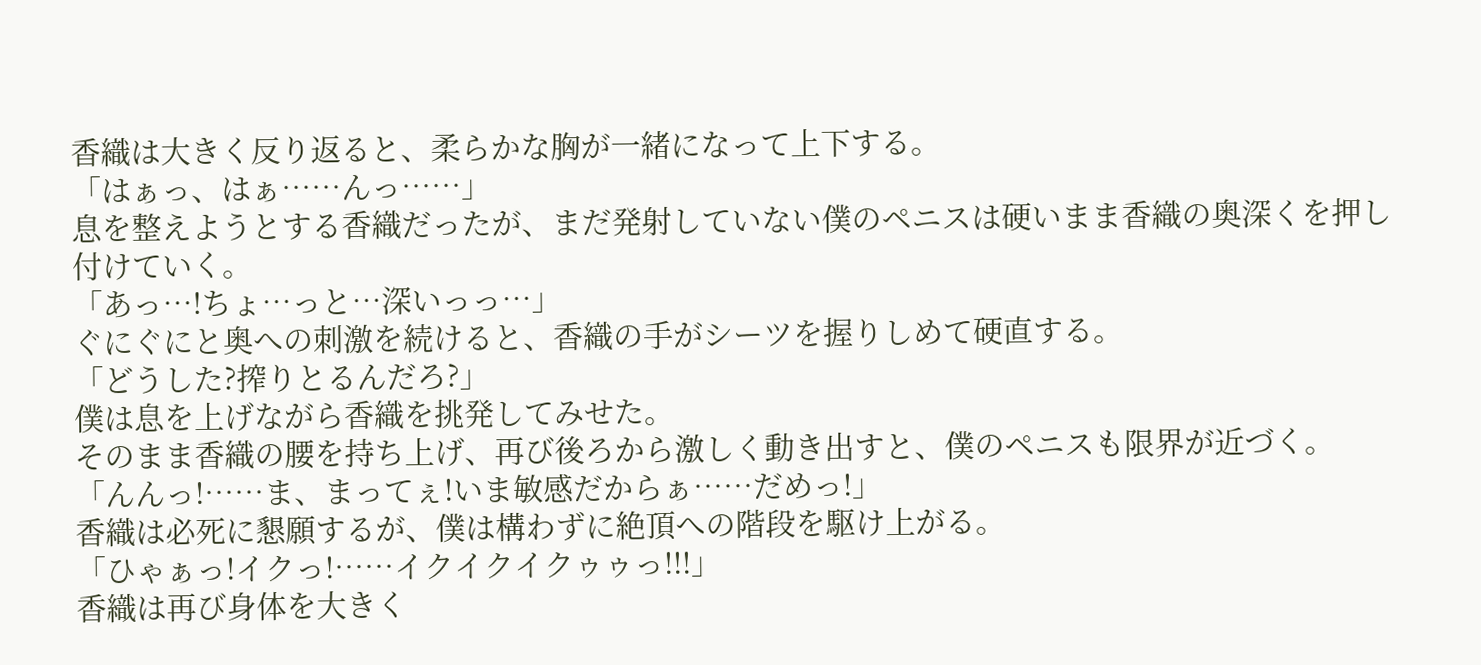香織は大きく反り返ると、柔らかな胸が一緒になって上下する。
「はぁっ、はぁ……んっ……」
息を整えようとする香織だったが、まだ発射していない僕のペニスは硬いまま香織の奥深くを押し付けていく。
「あっ…!ちょ…っと…深いっっ…」
ぐにぐにと奥への刺激を続けると、香織の手がシーツを握りしめて硬直する。
「どうした?搾りとるんだろ?」
僕は息を上げながら香織を挑発してみせた。
そのまま香織の腰を持ち上げ、再び後ろから激しく動き出すと、僕のペニスも限界が近づく。
「んんっ!……ま、まってぇ!いま敏感だからぁ……だめっ!」
香織は必死に懇願するが、僕は構わずに絶頂への階段を駆け上がる。
「ひゃぁっ!イクっ!……イクイクイクゥゥっ!!!」
香織は再び身体を大きく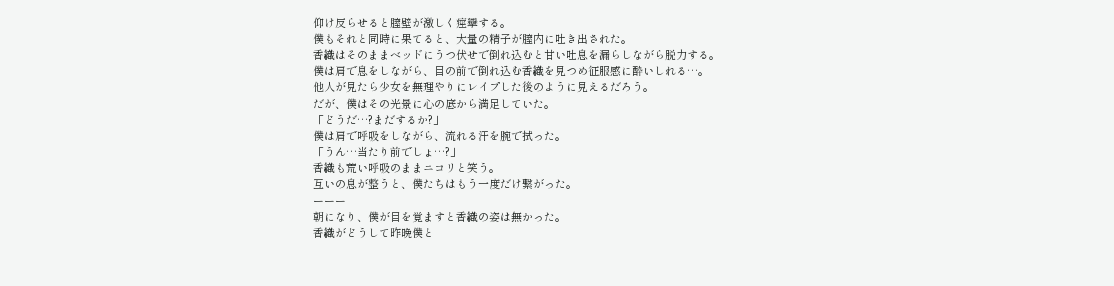仰け反らせると膣壁が激しく痙攣する。
僕もそれと同時に果てると、大量の精子が膣内に吐き出された。
香織はそのままベッドにうつ伏せで倒れ込むと甘い吐息を漏らしながら脱力する。
僕は肩で息をしながら、目の前で倒れ込む香織を見つめ征服感に酔いしれる…。
他人が見たら少女を無理やりにレイプした後のように見えるだろう。
だが、僕はその光景に心の底から満足していた。
「どうだ…?まだするか?」
僕は肩で呼吸をしながら、流れる汗を腕で拭った。
「うん…当たり前でしょ…?」
香織も荒い呼吸のままニコリと笑う。
互いの息が整うと、僕たちはもう一度だけ繋がった。
ーーー
朝になり、僕が目を覚ますと香織の姿は無かった。
香織がどうして昨晩僕と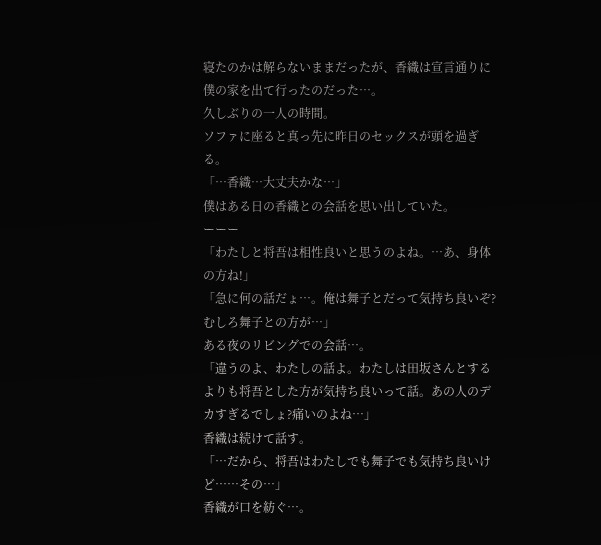寝たのかは解らないままだったが、香織は宣言通りに僕の家を出て行ったのだった…。
久しぶりの一人の時間。
ソファに座ると真っ先に昨日のセックスが頭を過ぎる。
「…香織…大丈夫かな…」
僕はある日の香織との会話を思い出していた。
ーーー
「わたしと将吾は相性良いと思うのよね。…あ、身体の方ね!」
「急に何の話だょ…。俺は舞子とだって気持ち良いぞ?むしろ舞子との方が…」
ある夜のリビングでの会話…。
「違うのよ、わたしの話よ。わたしは田坂さんとするよりも将吾とした方が気持ち良いって話。あの人のデカすぎるでしょ?痛いのよね…」
香織は続けて話す。
「…だから、将吾はわたしでも舞子でも気持ち良いけど……その…」
香織が口を紡ぐ…。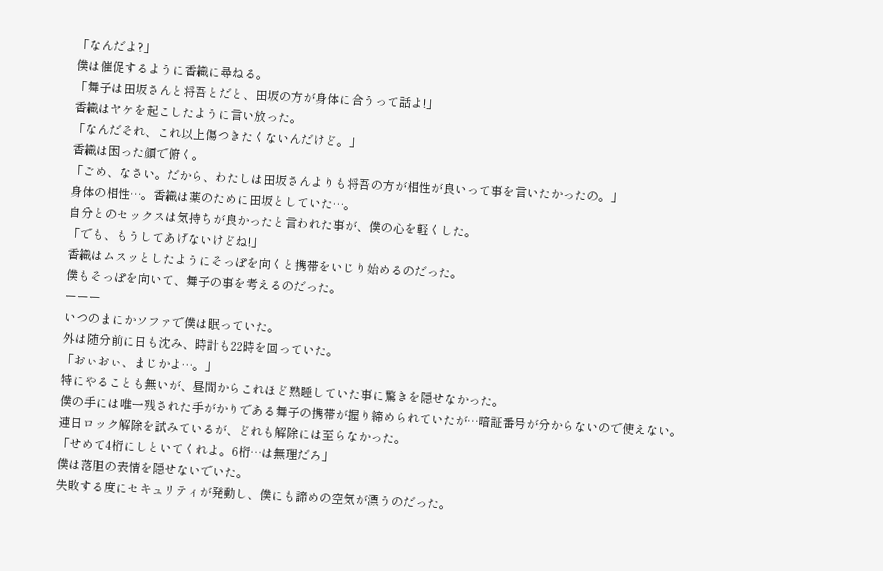「なんだよ?」
僕は催促するように香織に尋ねる。
「舞子は田坂さんと将吾とだと、田坂の方が身体に合うって話よ!」
香織はヤケを起こしたように言い放った。
「なんだそれ、これ以上傷つきたくないんだけど。」
香織は困った顔で俯く。
「ごめ、なさい。だから、わたしは田坂さんよりも将吾の方が相性が良いって事を言いたかったの。」
身体の相性…。香織は薬のために田坂としていた…。
自分とのセックスは気持ちが良かったと言われた事が、僕の心を軽くした。
「でも、もうしてあげないけどね!」
香織はムスッとしたようにそっぽを向くと携帯をいじり始めるのだった。
僕もそっぽを向いて、舞子の事を考えるのだった。
ーーー
いつのまにかソファで僕は眠っていた。
外は随分前に日も沈み、時計も22時を回っていた。
「おぃおぃ、まじかよ…。」
特にやることも無いが、昼間からこれほど熟睡していた事に驚きを隠せなかった。
僕の手には唯一残された手がかりである舞子の携帯が握り締められていたが…暗証番号が分からないので使えない。
連日ロック解除を試みているが、どれも解除には至らなかった。
「せめて4桁にしといてくれよ。6桁…は無理だろ」
僕は落胆の表情を隠せないでいた。
失敗する度にセキュリティが発動し、僕にも諦めの空気が漂うのだった。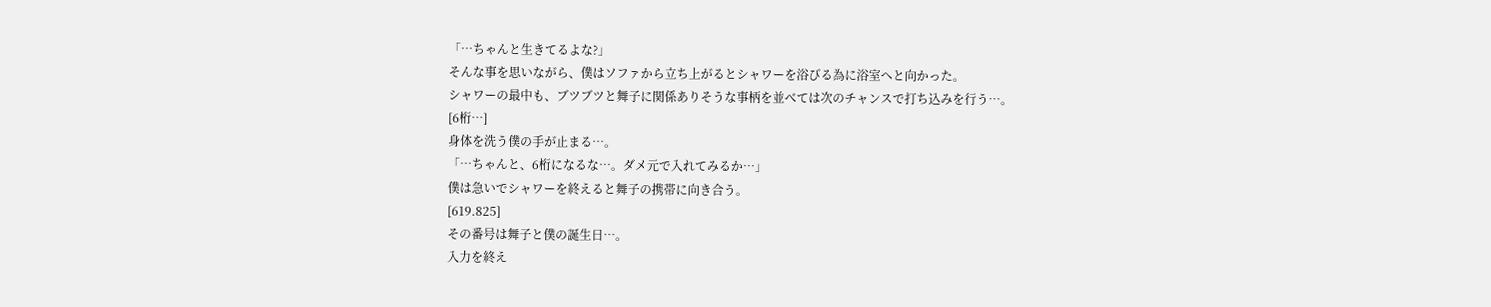「…ちゃんと生きてるよな?」
そんな事を思いながら、僕はソファから立ち上がるとシャワーを浴びる為に浴室へと向かった。
シャワーの最中も、ブツブツと舞子に関係ありそうな事柄を並べては次のチャンスで打ち込みを行う…。
[6桁…]
身体を洗う僕の手が止まる…。
「…ちゃんと、6桁になるな…。ダメ元で入れてみるか…」
僕は急いでシャワーを終えると舞子の携帯に向き合う。
[619.825]
その番号は舞子と僕の誕生日…。
入力を終え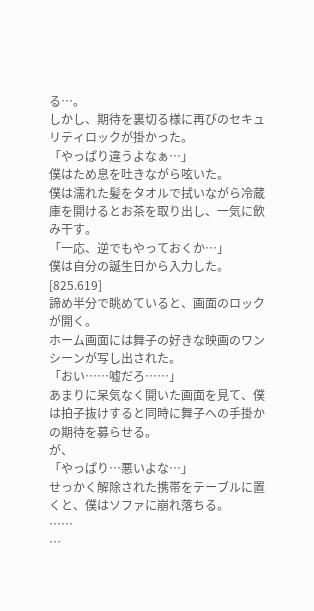る…。
しかし、期待を裏切る様に再びのセキュリティロックが掛かった。
「やっぱり違うよなぁ…」
僕はため息を吐きながら呟いた。
僕は濡れた髪をタオルで拭いながら冷蔵庫を開けるとお茶を取り出し、一気に飲み干す。
「一応、逆でもやっておくか…」
僕は自分の誕生日から入力した。
[825.619]
諦め半分で眺めていると、画面のロックが開く。
ホーム画面には舞子の好きな映画のワンシーンが写し出された。
「おい……嘘だろ……」
あまりに呆気なく開いた画面を見て、僕は拍子抜けすると同時に舞子への手掛かの期待を募らせる。
が、
「やっぱり…悪いよな…」
せっかく解除された携帯をテーブルに置くと、僕はソファに崩れ落ちる。
……
…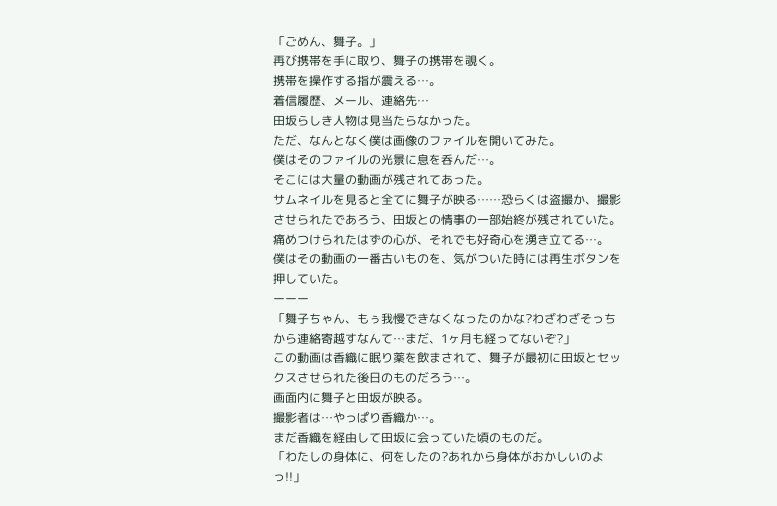「ごめん、舞子。」
再び携帯を手に取り、舞子の携帯を覗く。
携帯を操作する指が震える…。
着信履歴、メール、連絡先…
田坂らしき人物は見当たらなかった。
ただ、なんとなく僕は画像のファイルを開いてみた。
僕はそのファイルの光景に息を呑んだ…。
そこには大量の動画が残されてあった。
サムネイルを見ると全てに舞子が映る……恐らくは盗撮か、撮影させられたであろう、田坂との情事の一部始終が残されていた。
痛めつけられたはずの心が、それでも好奇心を湧き立てる…。
僕はその動画の一番古いものを、気がついた時には再生ボタンを押していた。
ーーー
「舞子ちゃん、もぅ我慢できなくなったのかな?わざわざそっちから連絡寄越すなんて…まだ、1ヶ月も経ってないぞ?」
この動画は香織に眠り薬を飲まされて、舞子が最初に田坂とセックスさせられた後日のものだろう…。
画面内に舞子と田坂が映る。
撮影者は…やっぱり香織か…。
まだ香織を経由して田坂に会っていた頃のものだ。
「わたしの身体に、何をしたの?あれから身体がおかしいのよっ!!」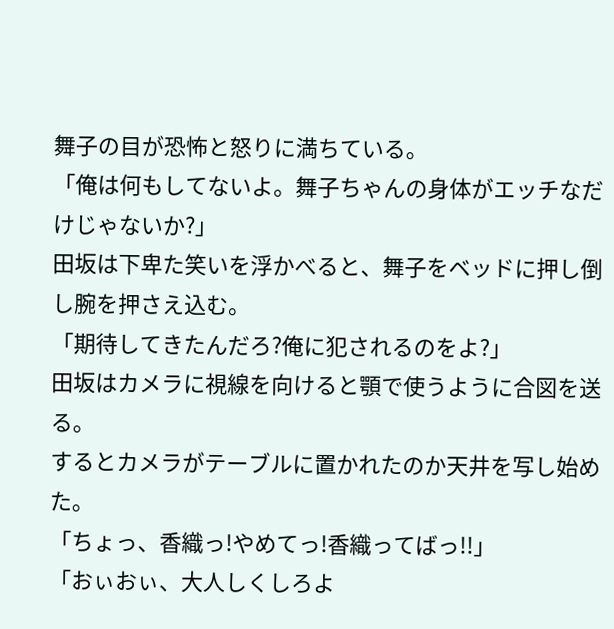舞子の目が恐怖と怒りに満ちている。
「俺は何もしてないよ。舞子ちゃんの身体がエッチなだけじゃないか?」
田坂は下卑た笑いを浮かべると、舞子をベッドに押し倒し腕を押さえ込む。
「期待してきたんだろ?俺に犯されるのをよ?」
田坂はカメラに視線を向けると顎で使うように合図を送る。
するとカメラがテーブルに置かれたのか天井を写し始めた。
「ちょっ、香織っ!やめてっ!香織ってばっ!!」
「おぃおぃ、大人しくしろよ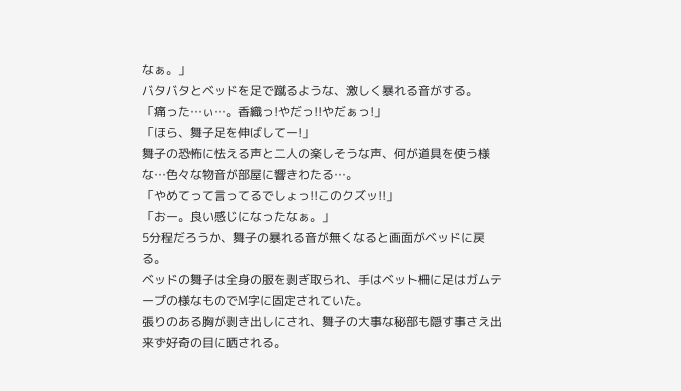なぁ。」
バタバタとベッドを足で蹴るような、激しく暴れる音がする。
「痛った…ぃ…。香織っ!やだっ!!やだぁっ!」
「ほら、舞子足を伸ばしてー!」
舞子の恐怖に怯える声と二人の楽しそうな声、何が道具を使う様な…色々な物音が部屋に響きわたる…。
「やめてって言ってるでしょっ!!このクズッ!!」
「おー。良い感じになったなぁ。」
5分程だろうか、舞子の暴れる音が無くなると画面がベッドに戻る。
ベッドの舞子は全身の服を剥ぎ取られ、手はベット柵に足はガムテープの様なものでM字に固定されていた。
張りのある胸が剥き出しにされ、舞子の大事な秘部も隠す事さえ出来ず好奇の目に晒される。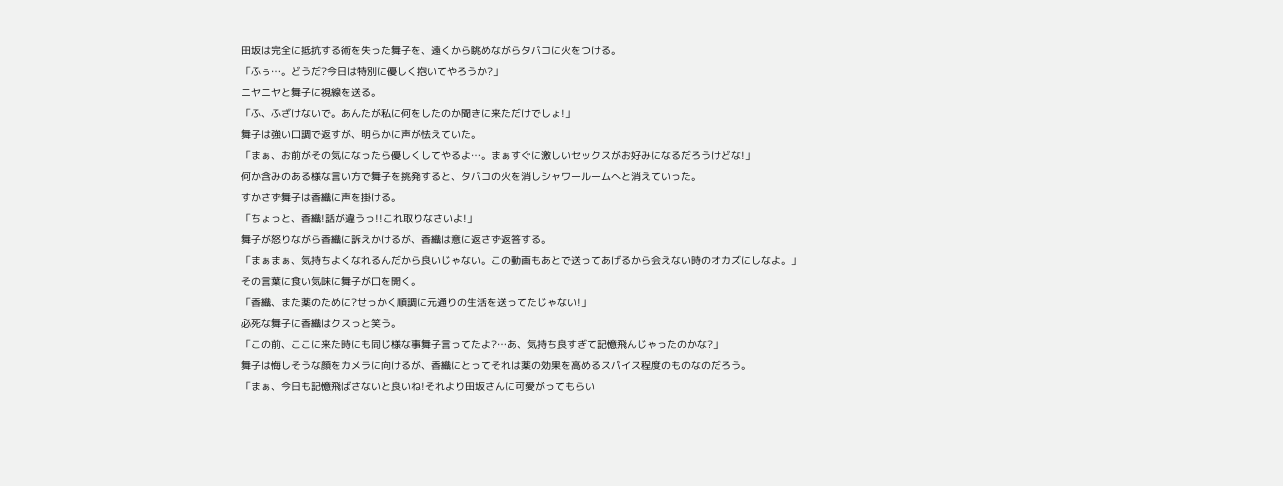田坂は完全に抵抗する術を失った舞子を、遠くから眺めながらタバコに火をつける。
「ふぅ…。どうだ?今日は特別に優しく抱いてやろうか?」
ニヤニヤと舞子に視線を送る。
「ふ、ふざけないで。あんたが私に何をしたのか聞きに来ただけでしょ!」
舞子は強い口調で返すが、明らかに声が怯えていた。
「まぁ、お前がその気になったら優しくしてやるよ…。まぁすぐに激しいセックスがお好みになるだろうけどな!」
何か含みのある様な言い方で舞子を挑発すると、タバコの火を消しシャワールームへと消えていった。
すかさず舞子は香織に声を掛ける。
「ちょっと、香織!話が違うっ!!これ取りなさいよ!」
舞子が怒りながら香織に訴えかけるが、香織は意に返さず返答する。
「まぁまぁ、気持ちよくなれるんだから良いじゃない。この動画もあとで送ってあげるから会えない時のオカズにしなよ。」
その言葉に食い気味に舞子が口を開く。
「香織、また薬のために?せっかく順調に元通りの生活を送ってたじゃない!」
必死な舞子に香織はクスっと笑う。
「この前、ここに来た時にも同じ様な事舞子言ってたよ?…あ、気持ち良すぎて記憶飛んじゃったのかな?」
舞子は悔しそうな顔をカメラに向けるが、香織にとってそれは薬の効果を高めるスパイス程度のものなのだろう。
「まぁ、今日も記憶飛ばさないと良いね!それより田坂さんに可愛がってもらい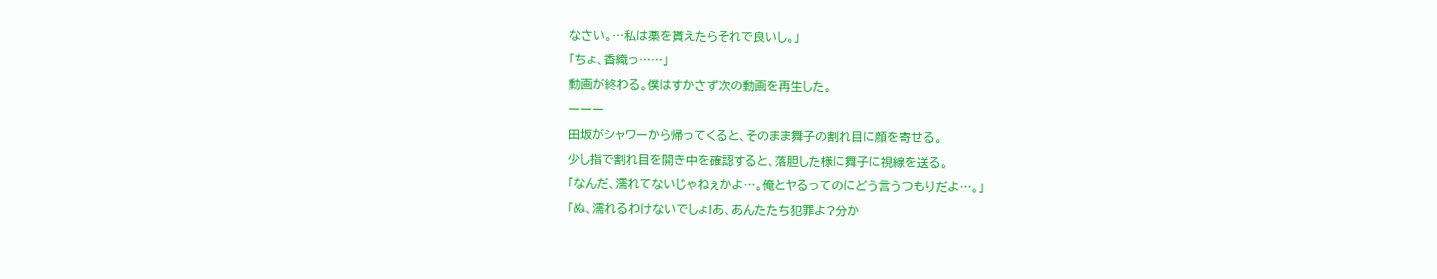なさい。…私は薬を貰えたらそれで良いし。」
「ちょ、香織っ……」
動画が終わる。僕はすかさず次の動画を再生した。
ーーー
田坂がシャワーから帰ってくると、そのまま舞子の割れ目に顔を寄せる。
少し指で割れ目を開き中を確認すると、落胆した様に舞子に視線を送る。
「なんだ、濡れてないじゃねぇかよ…。俺とヤるってのにどう言うつもりだよ…。」
「ぬ、濡れるわけないでしょ!あ、あんたたち犯罪よ?分か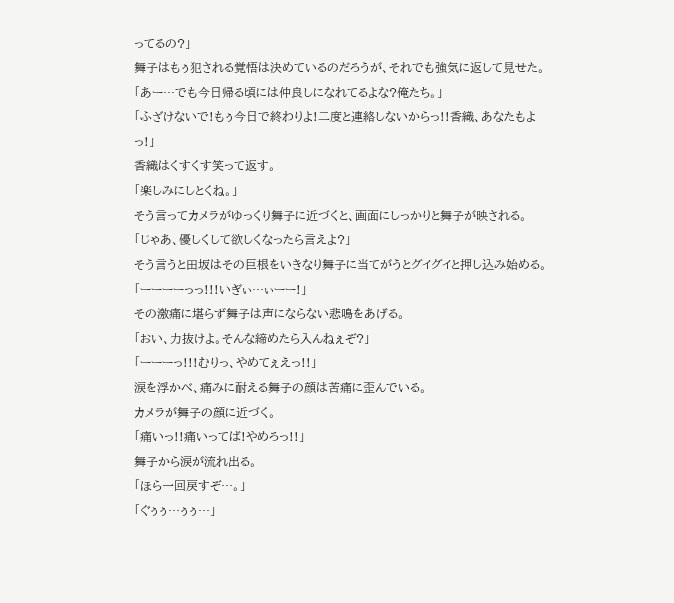ってるの?」
舞子はもぅ犯される覚悟は決めているのだろうが、それでも強気に返して見せた。
「あー…でも今日帰る頃には仲良しになれてるよな?俺たち。」
「ふざけないで!もぅ今日で終わりよ!二度と連絡しないからっ!!香織、あなたもよっ!」
香織はくすくす笑って返す。
「楽しみにしとくね。」
そう言ってカメラがゆっくり舞子に近づくと、画面にしっかりと舞子が映される。
「じゃあ、優しくして欲しくなったら言えよ?」
そう言うと田坂はその巨根をいきなり舞子に当てがうとグイグイと押し込み始める。
「ーーーーっっ!!!いぎぃ…ぃーー!」
その激痛に堪らず舞子は声にならない悲鳴をあげる。
「おい、力抜けよ。そんな締めたら入んねぇぞ?」
「ーーーっ!!!むりっ、やめてぇえっ!!」
涙を浮かべ、痛みに耐える舞子の顔は苦痛に歪んでいる。
カメラが舞子の顔に近づく。
「痛いっ!!痛いってば!やめろっ!!」
舞子から涙が流れ出る。
「ほら一回戻すぞ…。」
「ぐぅぅ…ぅぅ…」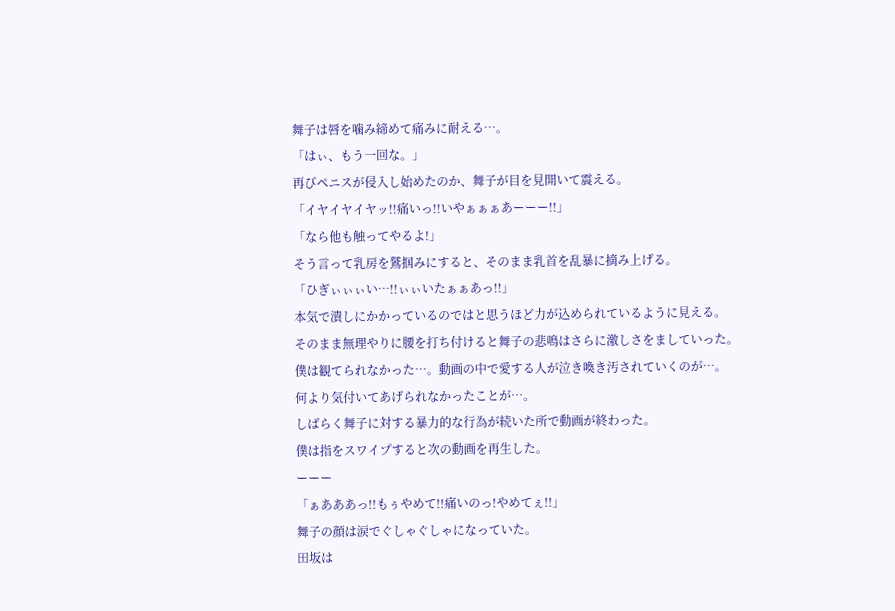舞子は唇を噛み締めて痛みに耐える…。
「はぃ、もう一回な。」
再びペニスが侵入し始めたのか、舞子が目を見開いて震える。
「イヤイヤイヤッ!!痛いっ!!いやぁぁぁあーーー!!」
「なら他も触ってやるよ!」
そう言って乳房を鷲掴みにすると、そのまま乳首を乱暴に摘み上げる。
「ひぎぃぃぃい…!!ぃぃいたぁぁあっ!!」
本気で潰しにかかっているのではと思うほど力が込められているように見える。
そのまま無理やりに腰を打ち付けると舞子の悲鳴はさらに激しさをましていった。
僕は観てられなかった…。動画の中で愛する人が泣き喚き汚されていくのが…。
何より気付いてあげられなかったことが…。
しばらく舞子に対する暴力的な行為が続いた所で動画が終わった。
僕は指をスワイプすると次の動画を再生した。
ーーー
「ぁあああっ!!もぅやめて!!痛いのっ!やめてぇ!!」
舞子の顔は涙でぐしゃぐしゃになっていた。
田坂は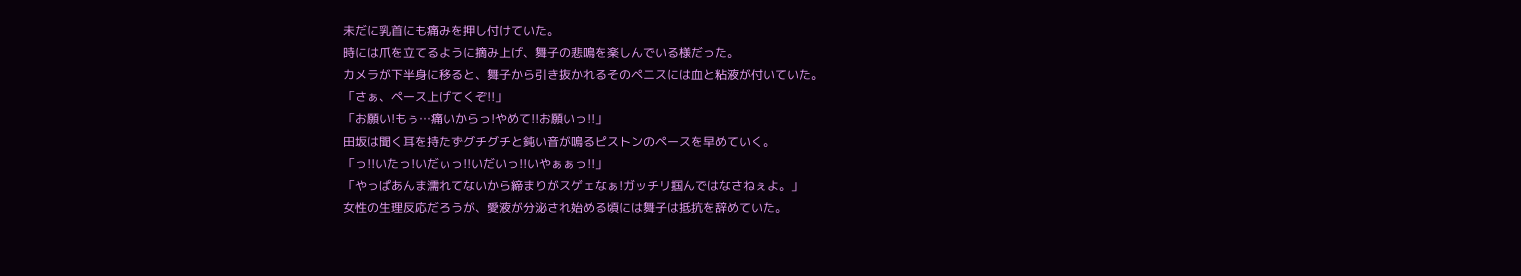未だに乳首にも痛みを押し付けていた。
時には爪を立てるように摘み上げ、舞子の悲鳴を楽しんでいる様だった。
カメラが下半身に移ると、舞子から引き抜かれるそのペニスには血と粘液が付いていた。
「さぁ、ペース上げてくぞ!!」
「お願い!もぅ…痛いからっ!やめて!!お願いっ!!」
田坂は聞く耳を持たずグチグチと鈍い音が鳴るピストンのペースを早めていく。
「っ!!いたっ!いだぃっ!!いだいっ!!いやぁぁっ!!」
「やっぱあんま濡れてないから締まりがスゲェなぁ!ガッチリ掴んではなさねぇよ。」
女性の生理反応だろうが、愛液が分泌され始める頃には舞子は抵抗を辞めていた。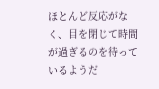ほとんど反応がなく、目を閉じて時間が過ぎるのを待っているようだ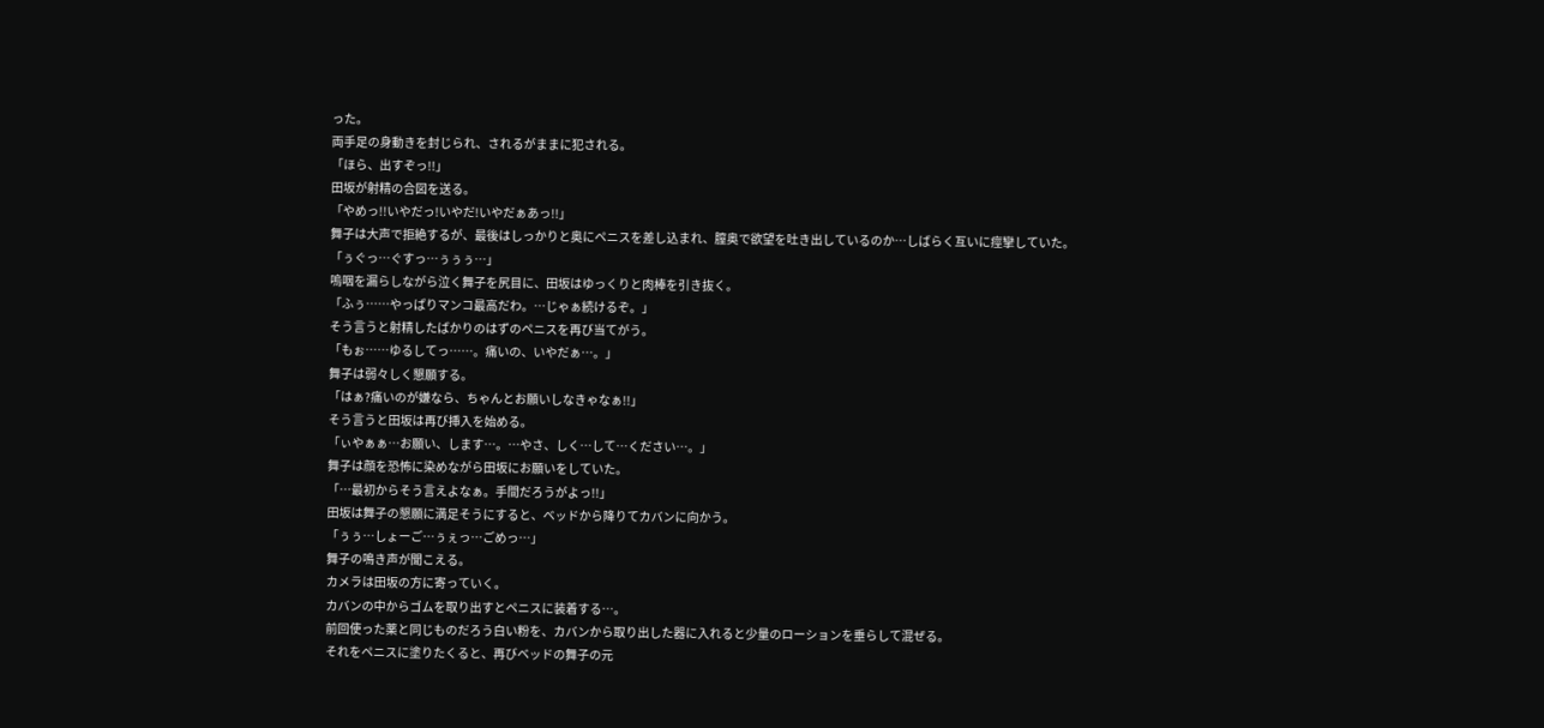った。
両手足の身動きを封じられ、されるがままに犯される。
「ほら、出すぞっ!!」
田坂が射精の合図を送る。
「やめっ!!いやだっ!いやだ!いやだぁあっ!!」
舞子は大声で拒絶するが、最後はしっかりと奥にペニスを差し込まれ、膣奥で欲望を吐き出しているのか…しばらく互いに痙攣していた。
「ぅぐっ…ぐすっ…ぅぅぅ…」
嗚咽を漏らしながら泣く舞子を尻目に、田坂はゆっくりと肉棒を引き抜く。
「ふぅ……やっぱりマンコ最高だわ。…じゃぁ続けるぞ。」
そう言うと射精したばかりのはずのペニスを再び当てがう。
「もぉ……ゆるしてっ……。痛いの、いやだぁ…。」
舞子は弱々しく懇願する。
「はぁ?痛いのが嫌なら、ちゃんとお願いしなきゃなぁ!!」
そう言うと田坂は再び挿入を始める。
「ぃやぁぁ…お願い、します…。…やさ、しく…して…ください…。」
舞子は顔を恐怖に染めながら田坂にお願いをしていた。
「…最初からそう言えよなぁ。手間だろうがよっ!!」
田坂は舞子の懇願に満足そうにすると、ベッドから降りてカバンに向かう。
「ぅぅ…しょーご…ぅぇっ…ごめっ…」
舞子の鳴き声が聞こえる。
カメラは田坂の方に寄っていく。
カバンの中からゴムを取り出すとペニスに装着する…。
前回使った薬と同じものだろう白い粉を、カバンから取り出した器に入れると少量のローションを垂らして混ぜる。
それをペニスに塗りたくると、再びベッドの舞子の元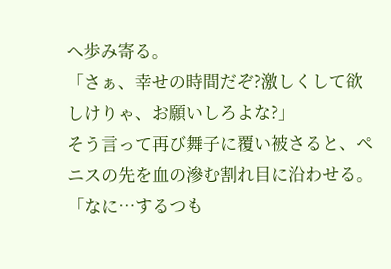へ歩み寄る。
「さぁ、幸せの時間だぞ?激しくして欲しけりゃ、お願いしろよな?」
そう言って再び舞子に覆い被さると、ペニスの先を血の滲む割れ目に沿わせる。
「なに…するつも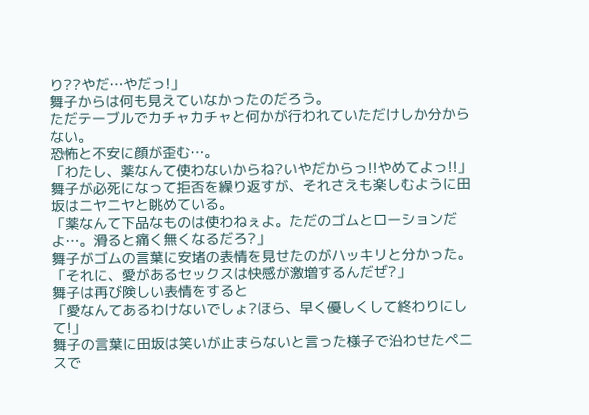り??やだ…やだっ!」
舞子からは何も見えていなかったのだろう。
ただテーブルでカチャカチャと何かが行われていただけしか分からない。
恐怖と不安に顔が歪む…。
「わたし、薬なんて使わないからね?いやだからっ!!やめてよっ!!」
舞子が必死になって拒否を繰り返すが、それさえも楽しむように田坂はニヤニヤと眺めている。
「薬なんて下品なものは使わねぇよ。ただのゴムとローションだよ…。滑ると痛く無くなるだろ?」
舞子がゴムの言葉に安堵の表情を見せたのがハッキリと分かった。
「それに、愛があるセックスは快感が激増するんだぜ?」
舞子は再び険しい表情をすると
「愛なんてあるわけないでしょ?ほら、早く優しくして終わりにして!」
舞子の言葉に田坂は笑いが止まらないと言った様子で沿わせたペニスで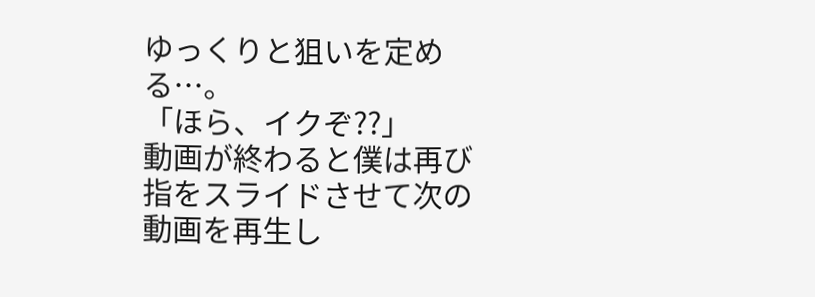ゆっくりと狙いを定める…。
「ほら、イクぞ??」
動画が終わると僕は再び指をスライドさせて次の動画を再生し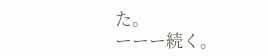た。
ーーー続く。